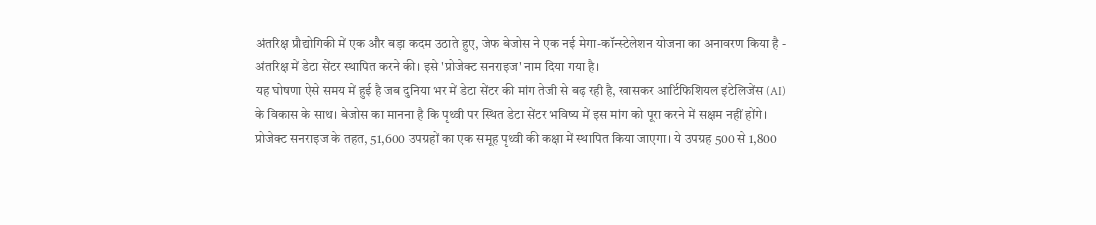अंतरिक्ष प्रौद्योगिकी में एक और बड़ा कदम उठाते हुए, जेफ बेजोस ने एक नई मेगा-कॉन्स्टेलेशन योजना का अनावरण किया है - अंतरिक्ष में डेटा सेंटर स्थापित करने की। इसे 'प्रोजेक्ट सनराइज' नाम दिया गया है।
यह घोषणा ऐसे समय में हुई है जब दुनिया भर में डेटा सेंटर की मांग तेजी से बढ़ रही है, खासकर आर्टिफिशियल इंटेलिजेंस (AI) के विकास के साथ। बेजोस का मानना है कि पृथ्वी पर स्थित डेटा सेंटर भविष्य में इस मांग को पूरा करने में सक्षम नहीं होंगे।
प्रोजेक्ट सनराइज के तहत, 51,600 उपग्रहों का एक समूह पृथ्वी की कक्षा में स्थापित किया जाएगा। ये उपग्रह 500 से 1,800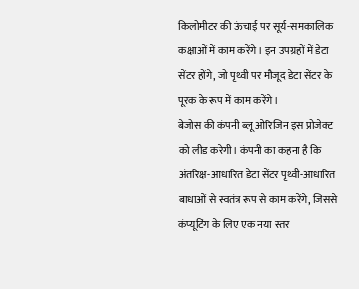किलोमीटर की ऊंचाई पर सूर्य-समकालिक कक्षाओं में काम करेंगे। इन उपग्रहों में डेटा सेंटर होंगे, जो पृथ्वी पर मौजूद डेटा सेंटर के पूरक के रूप में काम करेंगे।
बेजोस की कंपनी ब्लू ओरिजिन इस प्रोजेक्ट को लीड करेगी। कंपनी का कहना है कि अंतरिक्ष-आधारित डेटा सेंटर पृथ्वी-आधारित बाधाओं से स्वतंत्र रूप से काम करेंगे, जिससे कंप्यूटिंग के लिए एक नया स्तर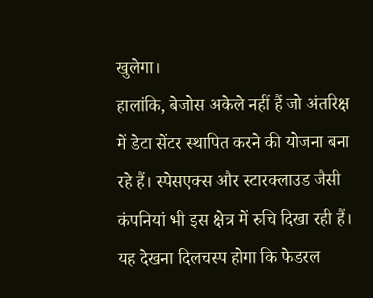खुलेगा।
हालांकि, बेजोस अकेले नहीं हैं जो अंतरिक्ष में डेटा सेंटर स्थापित करने की योजना बना रहे हैं। स्पेसएक्स और स्टारक्लाउड जैसी कंपनियां भी इस क्षेत्र में रुचि दिखा रही हैं।
यह देखना दिलचस्प होगा कि फेडरल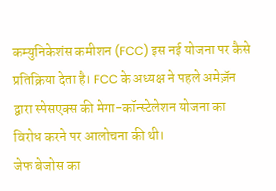कम्युनिकेशंस कमीशन (FCC) इस नई योजना पर कैसे प्रतिक्रिया देता है। FCC के अध्यक्ष ने पहले अमेज़ॅन द्वारा स्पेसएक्स की मेगा-कॉन्स्टेलेशन योजना का विरोध करने पर आलोचना की थी।
जेफ बेजोस का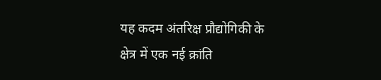यह कदम अंतरिक्ष प्रौद्योगिकी के क्षेत्र में एक नई क्रांति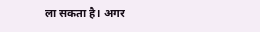ला सकता है। अगर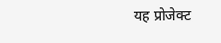यह प्रोजेक्ट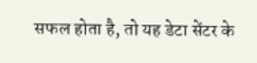सफल होता है, तो यह डेटा सेंटर के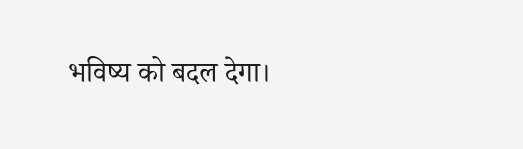भविष्य को बदल देगा।